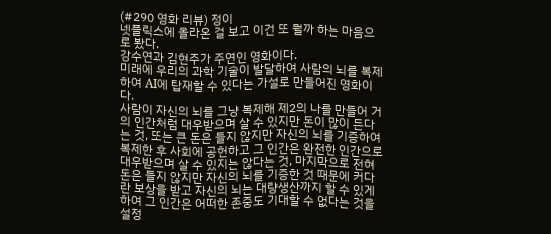(#290 영화 리뷰) 정이
넷플릭스에 올라온 걸 보고 이건 또 뭘까 하는 마음으로 봤다.
강수연과 김현주가 주연인 영화이다.
미래에 우리의 과학 기술이 발달하여 사람의 뇌를 복제하여 AI에 탑재할 수 있다는 가설로 만들어진 영화이다.
사람이 자신의 뇌를 그냥 복제해 제2의 나를 만들어 거의 인간처럼 대우받으며 살 수 있지만 돈이 많이 든다는 것, 또는 큰 돈은 들지 않지만 자신의 뇌를 기증하여 복제한 후 사회에 공헌하고 그 인간은 완전한 인간으로 대우받으며 살 수 있지는 않다는 것, 마지막으로 전혀 돈은 들지 않지만 자신의 뇌를 기증한 것 때문에 커다란 보상을 받고 자신의 뇌는 대량생산까지 할 수 있게 하여 그 인간은 어떠한 존중도 기대할 수 없다는 것을 설정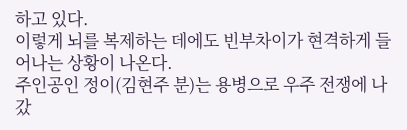하고 있다.
이렇게 뇌를 복제하는 데에도 빈부차이가 현격하게 들어나는 상황이 나온다.
주인공인 정이(김현주 분)는 용병으로 우주 전쟁에 나갔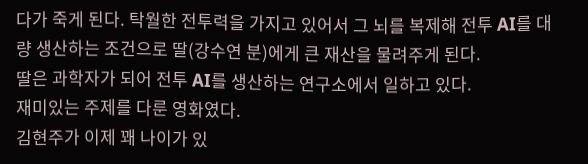다가 죽게 된다. 탁월한 전투력을 가지고 있어서 그 뇌를 복제해 전투 AI를 대량 생산하는 조건으로 딸(강수연 분)에게 큰 재산을 물려주게 된다.
딸은 과학자가 되어 전투 AI를 생산하는 연구소에서 일하고 있다.
재미있는 주제를 다룬 영화였다.
김현주가 이제 꽤 나이가 있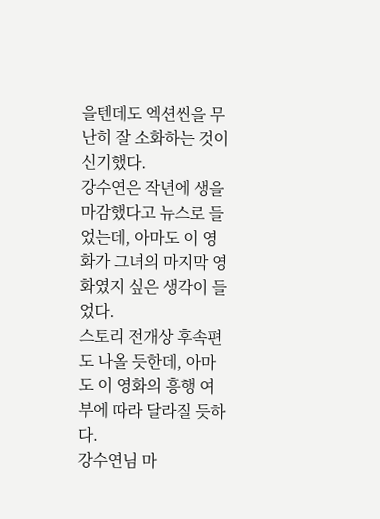을텐데도 엑션씬을 무난히 잘 소화하는 것이 신기했다.
강수연은 작년에 생을 마감했다고 뉴스로 들었는데, 아마도 이 영화가 그녀의 마지막 영화였지 싶은 생각이 들었다.
스토리 전개상 후속편도 나올 듯한데, 아마도 이 영화의 흥행 여부에 따라 달라질 듯하다.
강수연님 마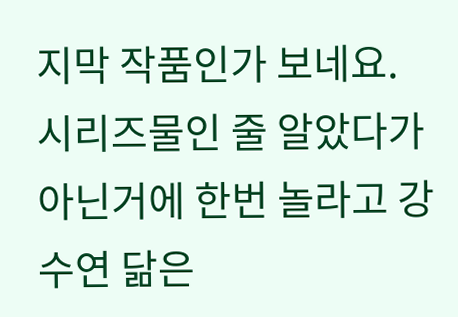지막 작품인가 보네요.
시리즈물인 줄 알았다가 아닌거에 한번 놀라고 강수연 닮은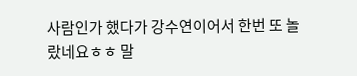사람인가 했다가 강수연이어서 한번 또 놀랐네요ㅎㅎ 말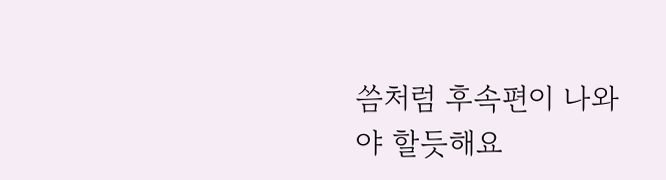씀처럼 후속편이 나와야 할듯해요